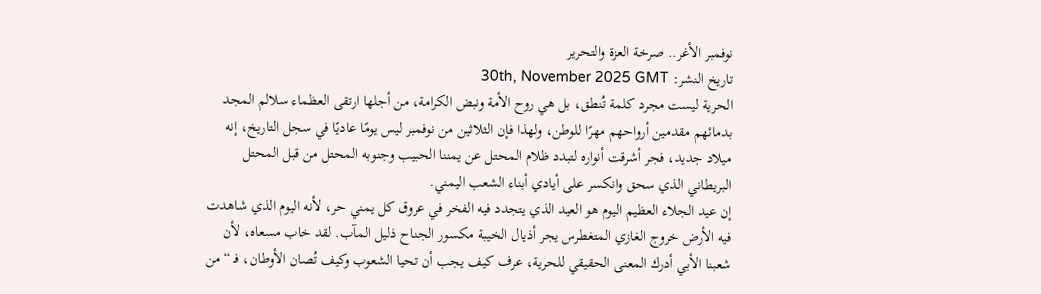نوفمبر الأغر.. صرخة العزة والتحرير
تاريخ النشر: 30th, November 2025 GMT
الحرية ليست مجرد كلمة تُنطق، بل هي روح الأمة ونبض الكرامة، من أجلها ارتقى العظماء سلالم المجد بدمائهم مقدمين أرواحهم مهرًا للوطن، ولهذا فإن الثلاثين من نوفمبر ليس يومًا عاديًا في سجل التاريخ، إنه ميلاد جديد، فجر أشرقت أنواره لتبدد ظلام المحتل عن يمننا الحبيب وجنوبه المحتل من قبل المحتل البريطاني الذي سحق وانكسر على أيادي أبناء الشعب اليمني.
إن عيد الجلاء العظيم اليوم هو العيد الذي يتجدد فيه الفخر في عروق كل يمني حر، لأنه اليوم الذي شاهدت فيه الأرض خروج الغازي المتغطرس يجر أذيال الخيبة مكسور الجناح ذليل المآب. لقد خاب مسعاه، لأن شعبنا الأبي أدرك المعنى الحقيقي للحرية، عرف كيف يجب أن تحيا الشعوب وكيف تُصان الأوطان، فـ “من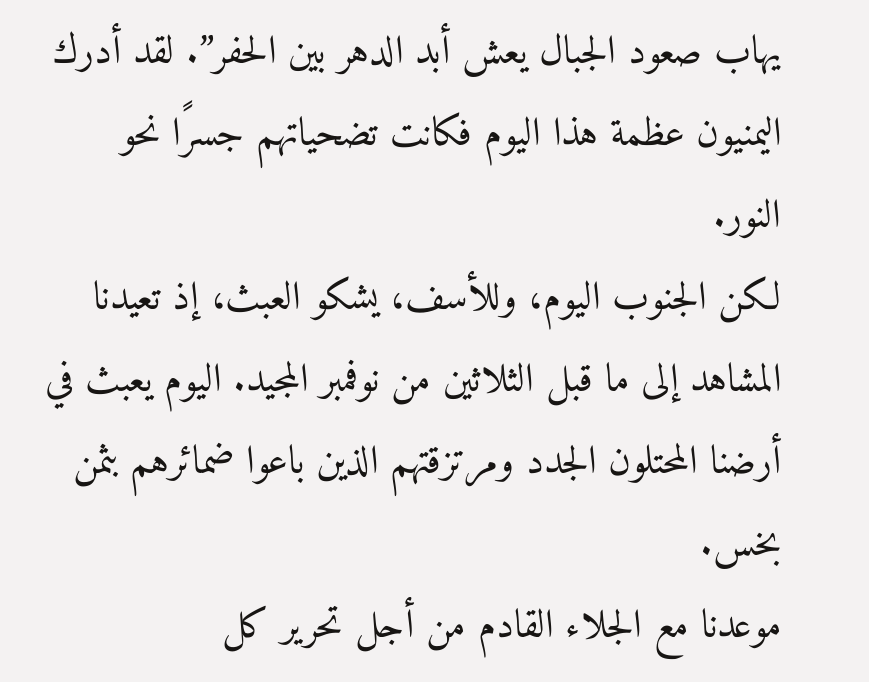يهاب صعود الجبال يعش أبد الدهر بين الحفر”. لقد أدرك اليمنيون عظمة هذا اليوم فكانت تضحياتهم جسرًا نحو النور.
لكن الجنوب اليوم، وللأسف، يشكو العبث، إذ تعيدنا المشاهد إلى ما قبل الثلاثين من نوفمبر المجيد. اليوم يعبث في أرضنا المحتلون الجدد ومرتزقتهم الذين باعوا ضمائرهم بثمن بخس.
موعدنا مع الجلاء القادم من أجل تحرير كل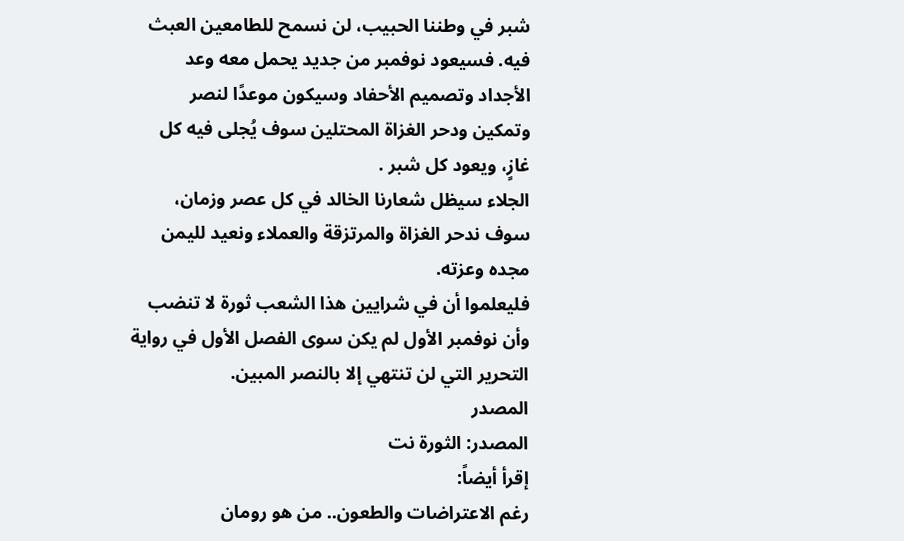شبر في وطننا الحبيب، لن نسمح للطامعين العبث فيه. فسيعود نوفمبر من جديد يحمل معه وعد الأجداد وتصميم الأحفاد وسيكون موعدًا لنصر وتمكين ودحر الغزاة المحتلين سوف يُجلى فيه كل غازٍ، ويعود كل شبر .
الجلاء سيظل شعارنا الخالد في كل عصر وزمان، سوف ندحر الغزاة والمرتزقة والعملاء ونعيد لليمن مجده وعزته.
فليعلموا أن في شرايين هذا الشعب ثورة لا تنضب وأن نوفمبر الأول لم يكن سوى الفصل الأول في رواية التحرير التي لن تنتهي إلا بالنصر المبين.
المصدر
المصدر: الثورة نت
إقرأ أيضاً:
رغم الاعتراضات والطعون.. من هو رومان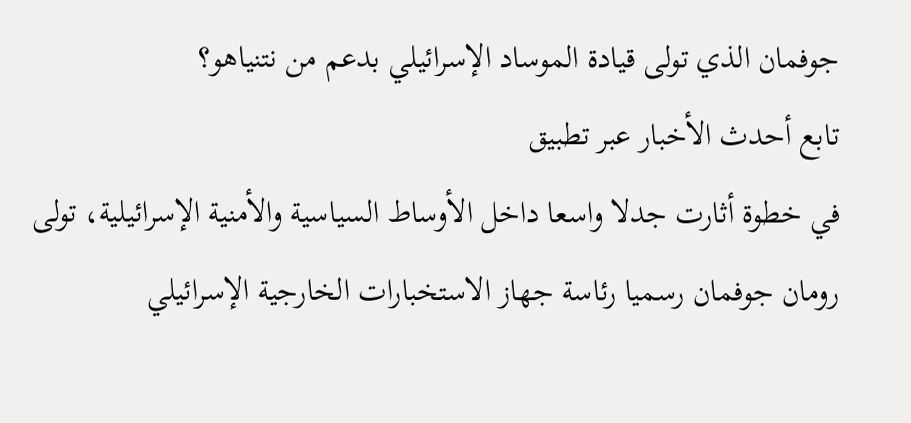جوفمان الذي تولى قيادة الموساد الإسرائيلي بدعم من نتنياهو؟
تابع أحدث الأخبار عبر تطبيق
في خطوة أثارت جدلا واسعا داخل الأوساط السياسية والأمنية الإسرائيلية، تولى رومان جوفمان رسميا رئاسة جهاز الاستخبارات الخارجية الإسرائيلي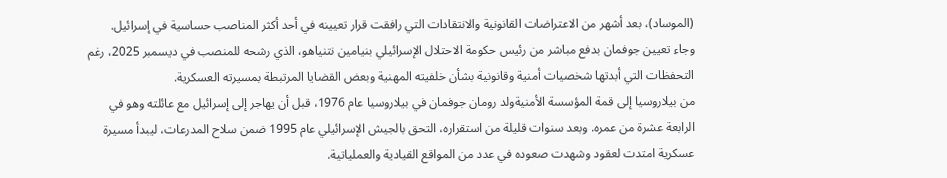(الموساد)، بعد أشهر من الاعتراضات القانونية والانتقادات التي رافقت قرار تعيينه في أحد أكثر المناصب حساسية في إسرائيل.
وجاء تعيين جوفمان بدفع مباشر من رئيس حكومة الاحتلال الإسرائيلي بنيامين نتنياهو، الذي رشحه للمنصب في ديسمبر 2025، رغم التحفظات التي أبدتها شخصيات أمنية وقانونية بشأن خلفيته المهنية وبعض القضايا المرتبطة بمسيرته العسكرية.
من بيلاروسيا إلى قمة المؤسسة الأمنيةولد رومان جوفمان في بيلاروسيا عام 1976، قبل أن يهاجر إلى إسرائيل مع عائلته وهو في الرابعة عشرة من عمره. وبعد سنوات قليلة من استقراره، التحق بالجيش الإسرائيلي عام 1995 ضمن سلاح المدرعات، ليبدأ مسيرة عسكرية امتدت لعقود وشهدت صعوده في عدد من المواقع القيادية والعملياتية.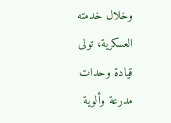وخلال خدمته العسكرية، تولى قيادة وحدات مدرعة وألوية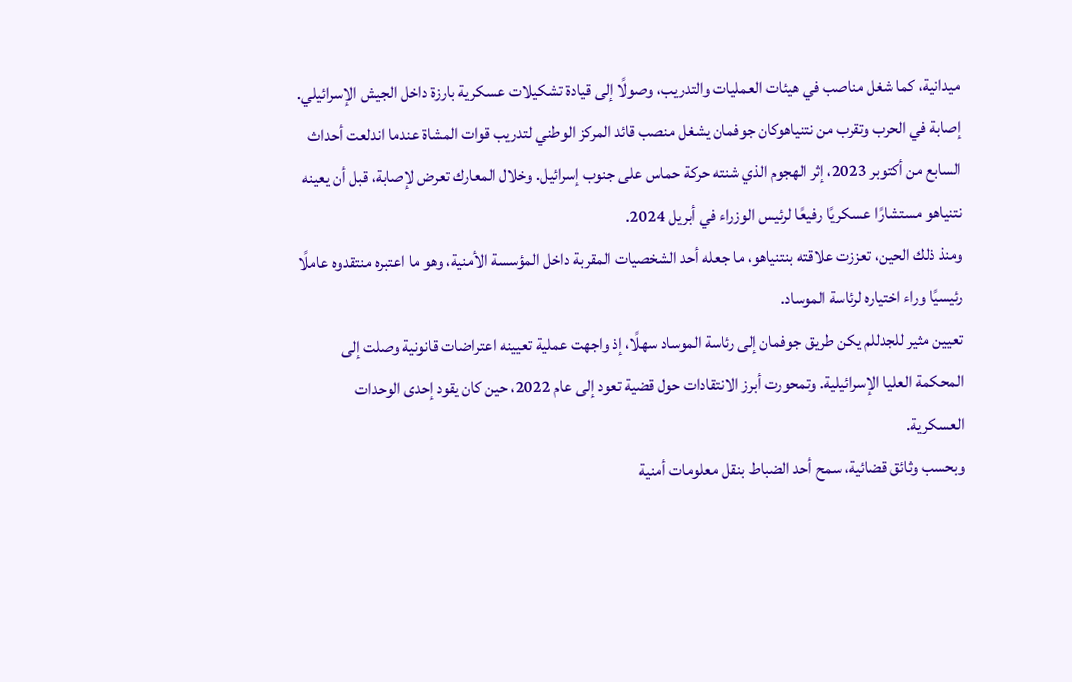ميدانية، كما شغل مناصب في هيئات العمليات والتدريب، وصولًا إلى قيادة تشكيلات عسكرية بارزة داخل الجيش الإسرائيلي.
إصابة في الحرب وتقرب من نتنياهوكان جوفمان يشغل منصب قائد المركز الوطني لتدريب قوات المشاة عندما اندلعت أحداث السابع من أكتوبر 2023، إثر الهجوم الذي شنته حركة حماس على جنوب إسرائيل. وخلال المعارك تعرض لإصابة، قبل أن يعينه نتنياهو مستشارًا عسكريًا رفيعًا لرئيس الوزراء في أبريل 2024.
ومنذ ذلك الحين، تعززت علاقته بنتنياهو، ما جعله أحد الشخصيات المقربة داخل المؤسسة الأمنية، وهو ما اعتبره منتقدوه عاملًا رئيسيًا وراء اختياره لرئاسة الموساد.
تعيين مثير للجدللم يكن طريق جوفمان إلى رئاسة الموساد سهلًا، إذ واجهت عملية تعيينه اعتراضات قانونية وصلت إلى المحكمة العليا الإسرائيلية. وتمحورت أبرز الانتقادات حول قضية تعود إلى عام 2022، حين كان يقود إحدى الوحدات العسكرية.
وبحسب وثائق قضائية، سمح أحد الضباط بنقل معلومات أمنية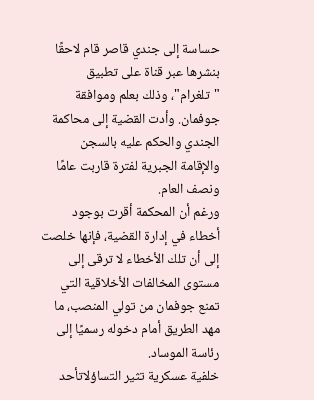حساسة إلى جندي قاصر قام لاحقًا بنشرها عبر قناة على تطبيق "تلغرام"، وذلك بعلم وموافقة جوفمان. وأدت القضية إلى محاكمة الجندي والحكم عليه بالسجن والإقامة الجبرية لفترة قاربت عامًا ونصف العام.
ورغم أن المحكمة أقرت بوجود أخطاء في إدارة القضية، فإنها خلصت إلى أن تلك الأخطاء لا ترقى إلى مستوى المخالفات الأخلاقية التي تمنع جوفمان من تولي المنصب، ما مهد الطريق أمام دخوله رسميًا إلى رئاسة الموساد.
خلفية عسكرية تثير التساؤلاتأحد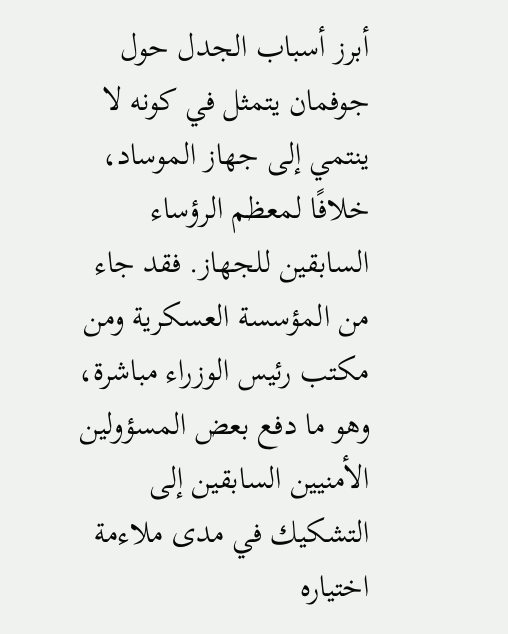أبرز أسباب الجدل حول جوفمان يتمثل في كونه لا ينتمي إلى جهاز الموساد، خلافًا لمعظم الرؤساء السابقين للجهاز. فقد جاء من المؤسسة العسكرية ومن مكتب رئيس الوزراء مباشرة، وهو ما دفع بعض المسؤولين الأمنيين السابقين إلى التشكيك في مدى ملاءمة اختياره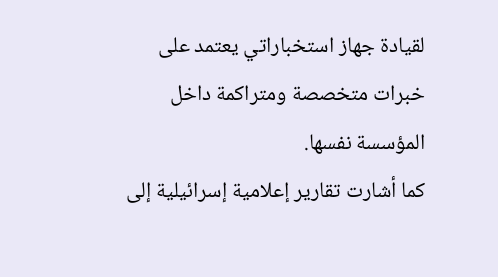لقيادة جهاز استخباراتي يعتمد على خبرات متخصصة ومتراكمة داخل المؤسسة نفسها.
كما أشارت تقارير إعلامية إسرائيلية إلى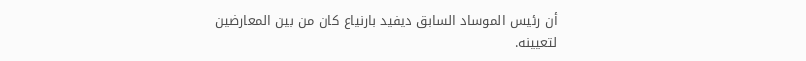أن رئيس الموساد السابق ديفيد بارنياع كان من بين المعارضين لتعيينه.